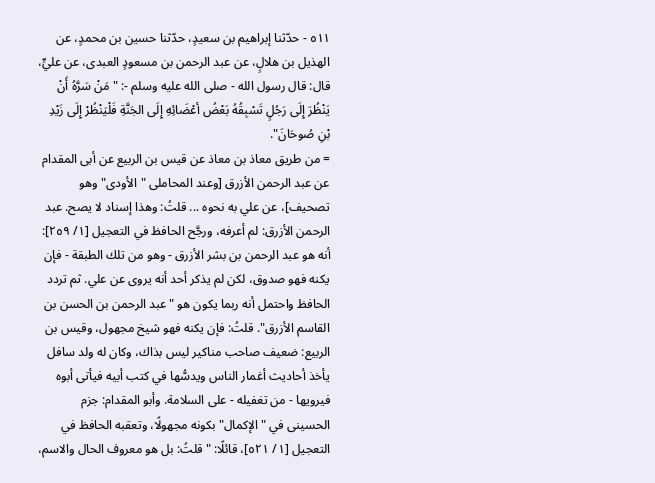٥١١ - حدّثنا إبراهيم بن سعيدٍ، حدّثنا حسين بن محمدٍ، عن الهذيل بن هلالٍ، عن عبد الرحمن بن مسعودٍ العبدى، عن عليٍّ، قال: قال رسول الله - صلى الله عليه وسلم -: "مَنْ سَرَّهُ أَنْ يَنْظُرَ إِلَى رَجُلٍ تَسْبِقُهُ بَعْضُ أعْضَائِهِ إِلَى الجَنَّةِ فَلْيَنْظُرْ إِلَى زَيْدِ بْنِ صُوحَانَ".
= من طريق معاذ بن معاذ عن قيس بن الربيع عن أبى المقدام عن عبد الرحمن الأزرق [وعند المحاملى "الأودى" وهو تصحيف]، عن علي به نحوه ... قلتُ: وهذا إسناد لا يصح. عبد الرحمن الأزرق: لم أعرفه، ورجَّح الحافظ في التعجيل [١/ ٢٥٩]: أنه هو عبد الرحمن بن بشر الأزرق - وهو من تلك الطبقة - فإن يكنه فهو صدوق، لكن لم يذكر أحد أنه يروى عن علي. ثم تردد الحافظ واحتمل أنه ربما يكون هو "عبد الرحمن بن الحسن بن القاسم الأزرق". قلتُ: فإن يكنه فهو شيخ مجهول، وقيس بن الربيع: ضعيف صاحب مناكير ليس بذاك، وكان له ولد سافل يأخذ أحاديث أغمار الناس ويدسُّها في كتب أبيه فيأتى أبوه فيرويها - من تغفيله - على السلامة. وأبو المقدام: جزم الحسينى في "الإكمال" بكونه مجهولًا، وتعقبه الحافظ في التعجيل [١/ ٥٢١]، قائلًا: "قلتُ: بل هو معروف الحال والاسم،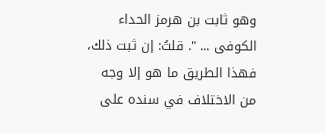وهو ثابت بن هرمز الحداء الكوفى ... ". قلتُ: إن ثبت ذلك، فهذا الطريق ما هو إلا وجه من الاختلاف في سنده على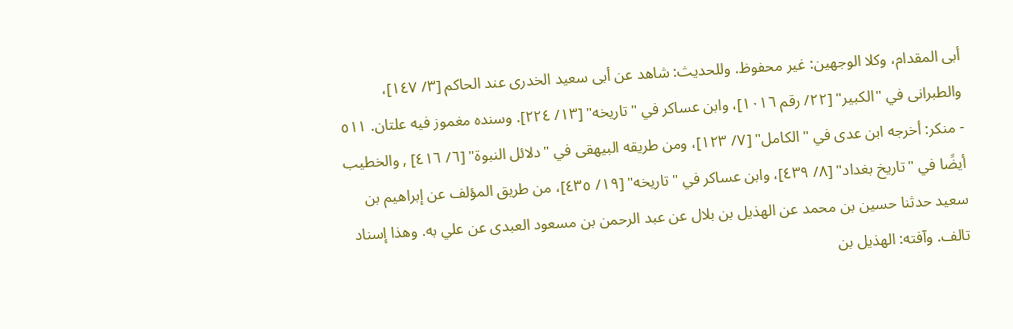أبى المقدام، وكلا الوجهين: غير محفوظ. وللحديث: شاهد عن أبى سعيد الخدرى عند الحاكم [٣/ ١٤٧]، والطبرانى في "الكبير" [٢٢/ رقم ١٠١٦]، وابن عساكر في "تاريخه" [١٣/ ٢٢٤]. وسنده مغموز فيه علتان. ٥١١ - منكر: أخرجه ابن عدى في "الكامل" [٧/ ١٢٣]، ومن طريقه البيهقى في "دلائل النبوة" [٦/ ٤١٦] , والخطيب أيضًا في "تاريخ بغداد" [٨/ ٤٣٩]، وابن عساكر في "تاريخه" [١٩/ ٤٣٥]، من طريق المؤلف عن إبراهيم بن سعيد حدثنا حسين بن محمد عن الهذيل بن بلال عن عبد الرحمن بن مسعود العبدى عن علي به. وهذا إسناد تالف. وآفته: الهذيل بن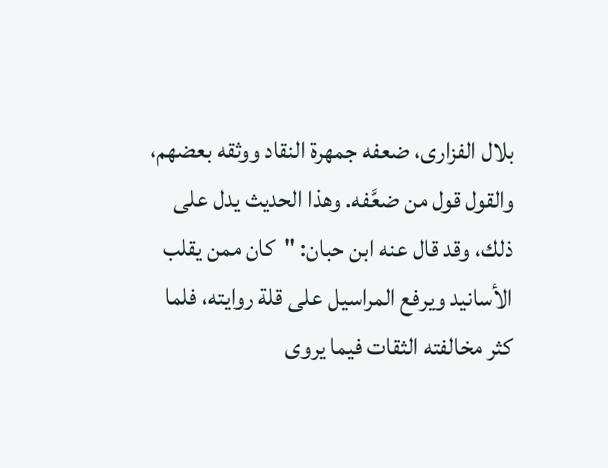بلال الفزارى، ضعفه جمهرة النقاد ووثقه بعضهم، والقول قول من ضعَّفه. وهذا الحديث يدل على ذلك، وقد قال عنه ابن حبان: "كان ممن يقلب الأسانيد ويرفع المراسيل على قلة روايته، فلما كثر مخالفته الثقات فيما يروى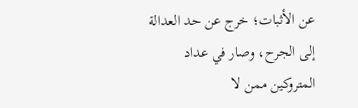عن الأثبات؛ خرج عن حد العدالة إلى الجرح، وصار في عداد المتروكين ممن لا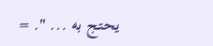يحتج به ... ". =